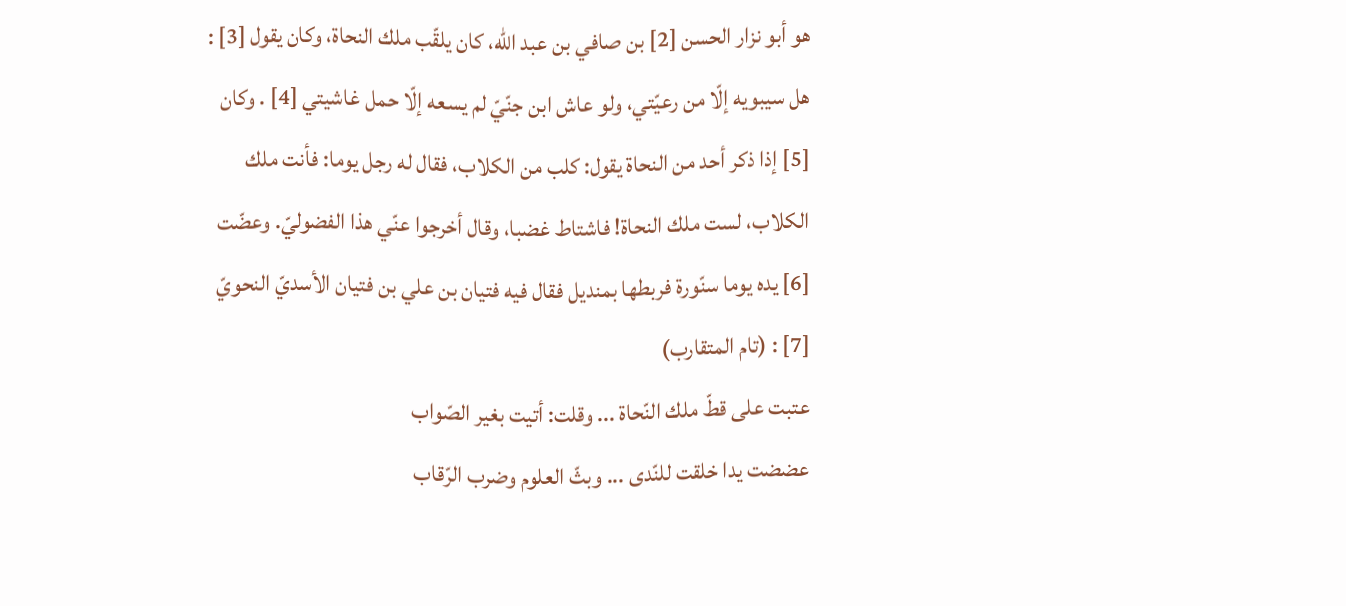هو أبو نزار الحسن [2] بن صافي بن عبد الله، كان يلقّب ملك النحاة، وكان يقول [3] : هل سيبويه إلّا من رعيّتي، ولو عاش ابن جنّيّ لم يسعه إلّا حمل غاشيتي [4] . وكان [5] إذا ذكر أحد من النحاة يقول: كلب من الكلاب، فقال له رجل يوما: فأنت ملك الكلاب، لست ملك النحاة! فاشتاط غضبا، وقال أخرجوا عنّي هذا الفضوليّ. وعضّت [6] يده يوما سنّورة فربطها بمنديل فقال فيه فتيان بن علي بن فتيان الأسديّ النحويّ [7] : (تام المتقارب)
عتبت على قطّ ملك النّحاة ... وقلت: أتيت بغير الصّواب
عضضت يدا خلقت للنّدى ... وبثّ العلوم وضرب الرّقاب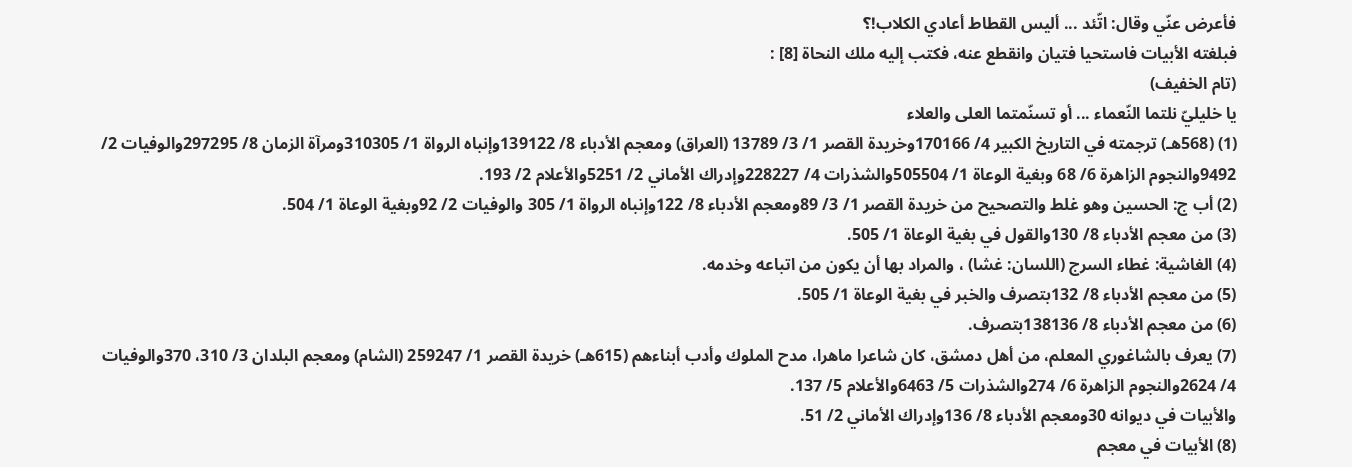فأعرض عنّي وقال: اتّئد ... أليس القطاط أعادي الكلاب!؟
فبلغته الأبيات فاستحيا فتيان وانقطع عنه، فكتب إليه ملك النحاة [8] :
(تام الخفيف)
يا خليليّ نلتما النّعماء ... أو تسنّمتما العلى والعلاء
(1) (568هـ) ترجمته في التاريخ الكبير 4/ 170166وخريدة القصر 1/ 3/ 13789 (العراق) ومعجم الأدباء 8/ 139122وإنباه الرواة 1/ 310305ومرآة الزمان 8/ 297295والوفيات 2/ 9492والنجوم الزاهرة 6/ 68 وبغية الوعاة 1/ 505504والشذرات 4/ 228227وإدراك الأماني 2/ 5251والأعلام 2/ 193.
(2) أب ج: الحسين وهو غلط والتصحيح من خريدة القصر 1/ 3/ 89ومعجم الأدباء 8/ 122وإنباه الرواة 1/ 305 والوفيات 2/ 92وبغية الوعاة 1/ 504.
(3) من معجم الأدباء 8/ 130والقول في بغية الوعاة 1/ 505.
(4) الغاشية: غطاء السرج (اللسان: غشا) ، والمراد بها أن يكون من اتباعه وخدمه.
(5) من معجم الأدباء 8/ 132بتصرف والخبر في بغية الوعاة 1/ 505.
(6) من معجم الأدباء 8/ 138136بتصرف.
(7) يعرف بالشاغوري المعلم، من أهل دمشق، كان شاعرا ماهرا، مدح الملوك وأدب أبناءهم (615هـ) خريدة القصر 1/ 259247 (الشام) ومعجم البلدان 3/ 310، 370والوفيات 4/ 2624والنجوم الزاهرة 6/ 274والشذرات 5/ 6463والأعلام 5/ 137.
والأبيات في ديوانه 30ومعجم الأدباء 8/ 136وإدراك الأماني 2/ 51.
(8) الأبيات في معجم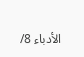الأدباء 8/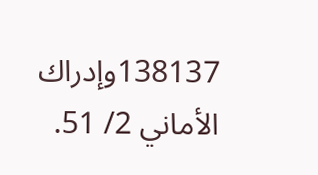138137وإدراك الأماني 2/ 51.